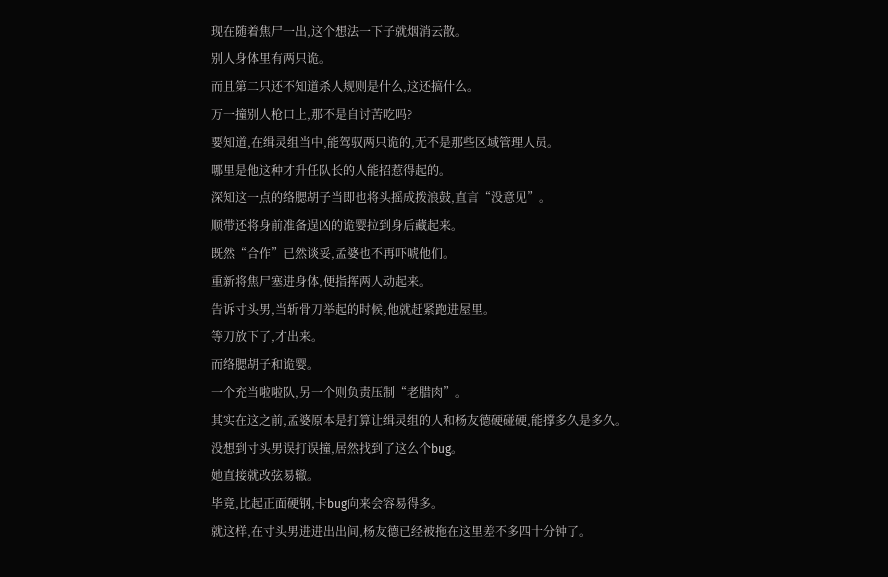现在随着焦尸一出,这个想法一下子就烟消云散。
别人身体里有两只诡。
而且第二只还不知道杀人规则是什么,这还搞什么。
万一撞别人枪口上,那不是自讨苦吃吗?
要知道,在缉灵组当中,能驾驭两只诡的,无不是那些区域管理人员。
哪里是他这种才升任队长的人能招惹得起的。
深知这一点的络腮胡子当即也将头摇成拨浪鼓,直言“没意见”。
顺带还将身前准备逞凶的诡婴拉到身后藏起来。
既然“合作”已然谈妥,孟婆也不再吓唬他们。
重新将焦尸塞进身体,便指挥两人动起来。
告诉寸头男,当斩骨刀举起的时候,他就赶紧跑进屋里。
等刀放下了,才出来。
而络腮胡子和诡婴。
一个充当啦啦队,另一个则负责压制“老腊肉”。
其实在这之前,孟婆原本是打算让缉灵组的人和杨友德硬碰硬,能撑多久是多久。
没想到寸头男误打误撞,居然找到了这么个bug。
她直接就改弦易辙。
毕竟,比起正面硬钢,卡bug向来会容易得多。
就这样,在寸头男进进出出间,杨友德已经被拖在这里差不多四十分钟了。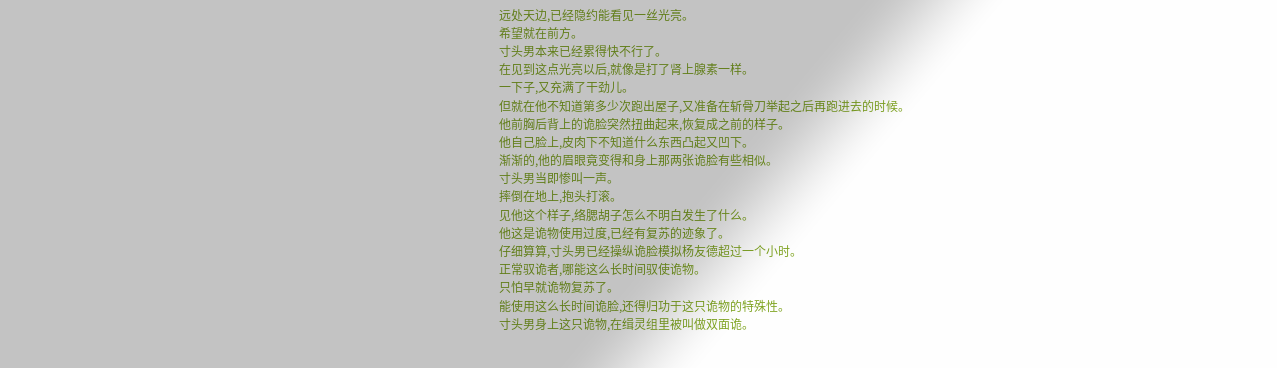远处天边,已经隐约能看见一丝光亮。
希望就在前方。
寸头男本来已经累得快不行了。
在见到这点光亮以后,就像是打了肾上腺素一样。
一下子,又充满了干劲儿。
但就在他不知道第多少次跑出屋子,又准备在斩骨刀举起之后再跑进去的时候。
他前胸后背上的诡脸突然扭曲起来,恢复成之前的样子。
他自己脸上,皮肉下不知道什么东西凸起又凹下。
渐渐的,他的眉眼竟变得和身上那两张诡脸有些相似。
寸头男当即惨叫一声。
摔倒在地上,抱头打滚。
见他这个样子,络腮胡子怎么不明白发生了什么。
他这是诡物使用过度,已经有复苏的迹象了。
仔细算算,寸头男已经操纵诡脸模拟杨友德超过一个小时。
正常驭诡者,哪能这么长时间驭使诡物。
只怕早就诡物复苏了。
能使用这么长时间诡脸,还得归功于这只诡物的特殊性。
寸头男身上这只诡物,在缉灵组里被叫做双面诡。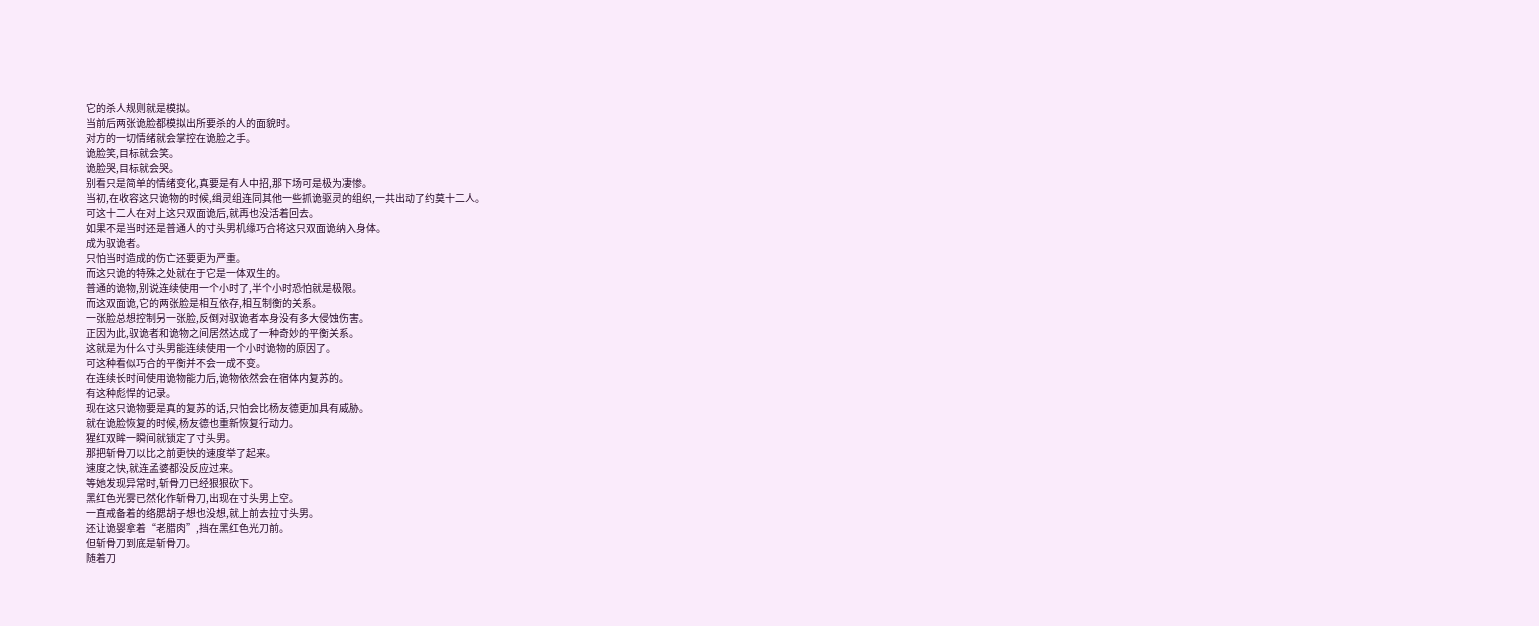它的杀人规则就是模拟。
当前后两张诡脸都模拟出所要杀的人的面貌时。
对方的一切情绪就会掌控在诡脸之手。
诡脸笑,目标就会笑。
诡脸哭,目标就会哭。
别看只是简单的情绪变化,真要是有人中招,那下场可是极为凄惨。
当初,在收容这只诡物的时候,缉灵组连同其他一些抓诡驱灵的组织,一共出动了约莫十二人。
可这十二人在对上这只双面诡后,就再也没活着回去。
如果不是当时还是普通人的寸头男机缘巧合将这只双面诡纳入身体。
成为驭诡者。
只怕当时造成的伤亡还要更为严重。
而这只诡的特殊之处就在于它是一体双生的。
普通的诡物,别说连续使用一个小时了,半个小时恐怕就是极限。
而这双面诡,它的两张脸是相互依存,相互制衡的关系。
一张脸总想控制另一张脸,反倒对驭诡者本身没有多大侵蚀伤害。
正因为此,驭诡者和诡物之间居然达成了一种奇妙的平衡关系。
这就是为什么寸头男能连续使用一个小时诡物的原因了。
可这种看似巧合的平衡并不会一成不变。
在连续长时间使用诡物能力后,诡物依然会在宿体内复苏的。
有这种彪悍的记录。
现在这只诡物要是真的复苏的话,只怕会比杨友德更加具有威胁。
就在诡脸恢复的时候,杨友德也重新恢复行动力。
猩红双眸一瞬间就锁定了寸头男。
那把斩骨刀以比之前更快的速度举了起来。
速度之快,就连孟婆都没反应过来。
等她发现异常时,斩骨刀已经狠狠砍下。
黑红色光雾已然化作斩骨刀,出现在寸头男上空。
一直戒备着的络腮胡子想也没想,就上前去拉寸头男。
还让诡婴拿着“老腊肉”,挡在黑红色光刀前。
但斩骨刀到底是斩骨刀。
随着刀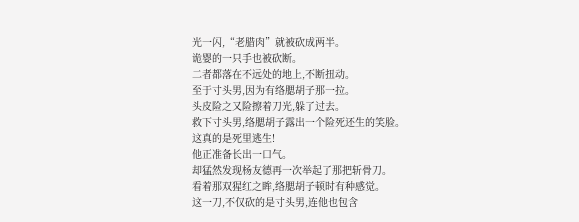光一闪,“老腊肉”就被砍成两半。
诡婴的一只手也被砍断。
二者都落在不远处的地上,不断扭动。
至于寸头男,因为有络腮胡子那一拉。
头皮险之又险擦着刀光,躲了过去。
救下寸头男,络腮胡子露出一个险死还生的笑脸。
这真的是死里逃生!
他正准备长出一口气。
却猛然发现杨友德再一次举起了那把斩骨刀。
看着那双猩红之眸,络腮胡子顿时有种感觉。
这一刀,不仅砍的是寸头男,连他也包含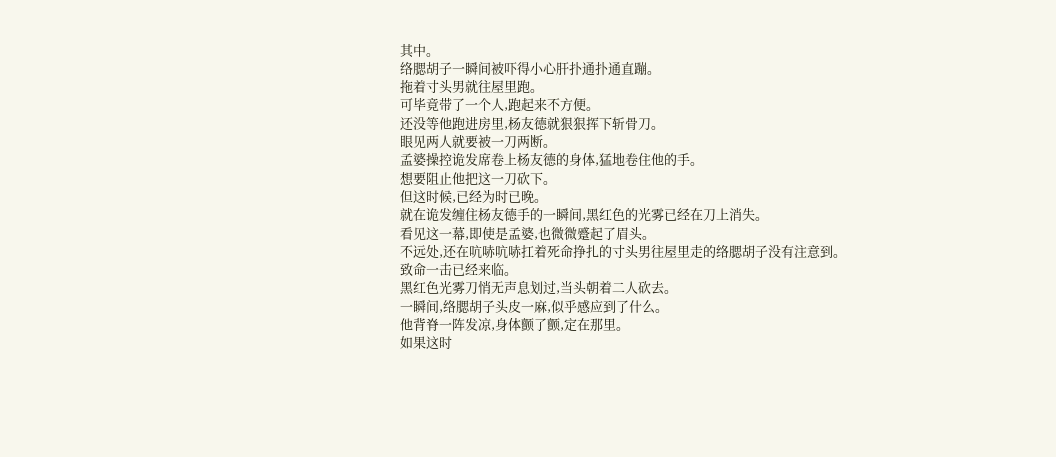其中。
络腮胡子一瞬间被吓得小心肝扑通扑通直蹦。
拖着寸头男就往屋里跑。
可毕竟带了一个人,跑起来不方便。
还没等他跑进房里,杨友德就狠狠挥下斩骨刀。
眼见两人就要被一刀两断。
孟婆操控诡发席卷上杨友德的身体,猛地卷住他的手。
想要阻止他把这一刀砍下。
但这时候,已经为时已晚。
就在诡发缠住杨友德手的一瞬间,黑红色的光雾已经在刀上消失。
看见这一幕,即使是孟婆,也微微蹙起了眉头。
不远处,还在吭哧吭哧扛着死命挣扎的寸头男往屋里走的络腮胡子没有注意到。
致命一击已经来临。
黑红色光雾刀悄无声息划过,当头朝着二人砍去。
一瞬间,络腮胡子头皮一麻,似乎感应到了什么。
他背脊一阵发凉,身体颤了颤,定在那里。
如果这时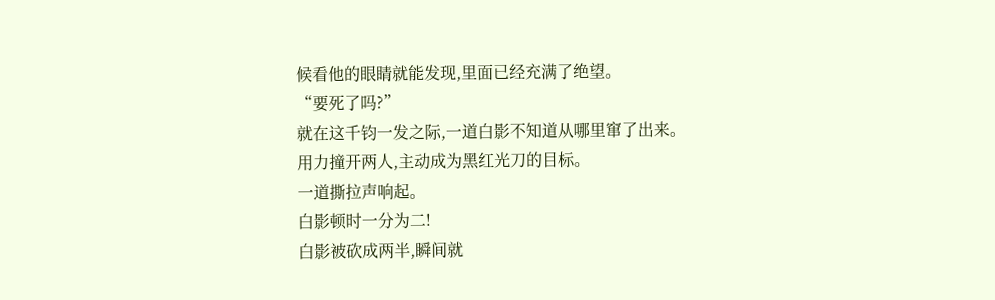候看他的眼睛就能发现,里面已经充满了绝望。
“要死了吗?”
就在这千钧一发之际,一道白影不知道从哪里窜了出来。
用力撞开两人,主动成为黑红光刀的目标。
一道撕拉声响起。
白影顿时一分为二!
白影被砍成两半,瞬间就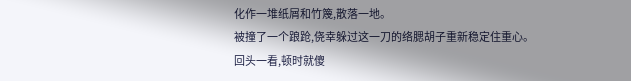化作一堆纸屑和竹篾,散落一地。
被撞了一个踉跄,侥幸躲过这一刀的络腮胡子重新稳定住重心。
回头一看,顿时就傻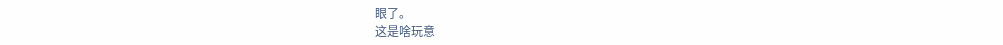眼了。
这是啥玩意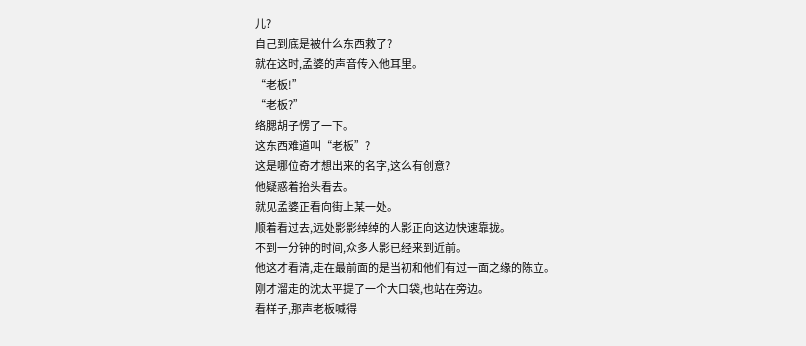儿?
自己到底是被什么东西救了?
就在这时,孟婆的声音传入他耳里。
“老板!”
“老板?”
络腮胡子愣了一下。
这东西难道叫“老板”?
这是哪位奇才想出来的名字,这么有创意?
他疑惑着抬头看去。
就见孟婆正看向街上某一处。
顺着看过去,远处影影绰绰的人影正向这边快速靠拢。
不到一分钟的时间,众多人影已经来到近前。
他这才看清,走在最前面的是当初和他们有过一面之缘的陈立。
刚才溜走的沈太平提了一个大口袋,也站在旁边。
看样子,那声老板喊得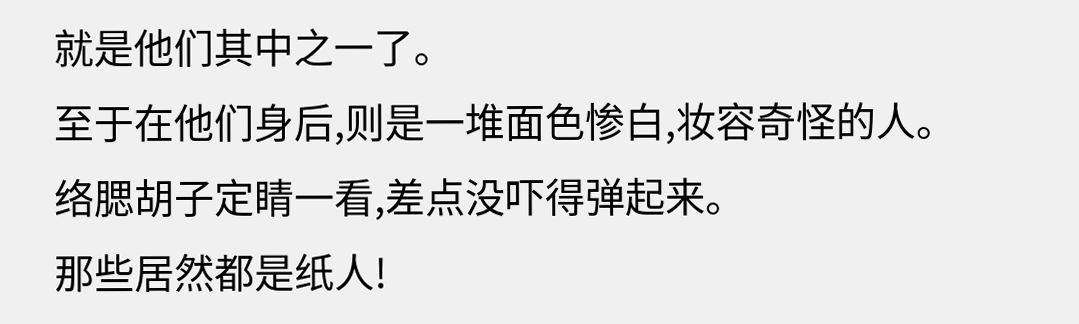就是他们其中之一了。
至于在他们身后,则是一堆面色惨白,妆容奇怪的人。
络腮胡子定睛一看,差点没吓得弹起来。
那些居然都是纸人!